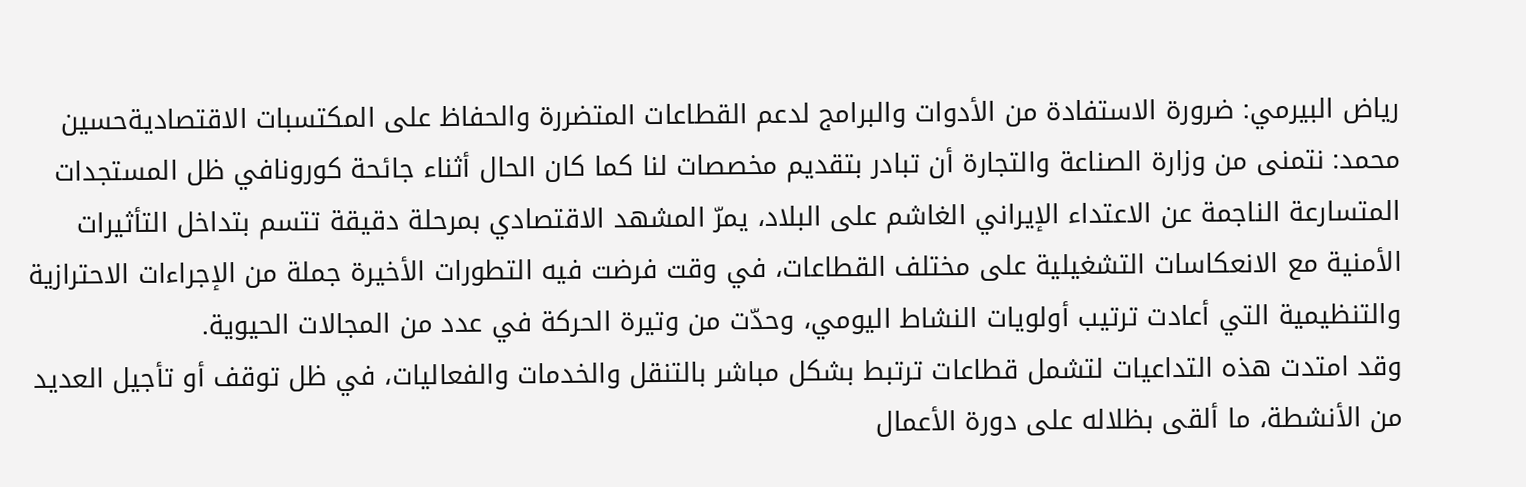رياض البيرمي: ضرورة الاستفادة من الأدوات والبرامج لدعم القطاعات المتضررة والحفاظ على المكتسبات الاقتصاديةحسين محمد: نتمنى من وزارة الصناعة والتجارة أن تبادر بتقديم مخصصات لنا كما كان الحال أثناء جائحة كورونافي ظل المستجدات المتسارعة الناجمة عن الاعتداء الإيراني الغاشم على البلاد، يمرّ المشهد الاقتصادي بمرحلة دقيقة تتسم بتداخل التأثيرات الأمنية مع الانعكاسات التشغيلية على مختلف القطاعات، في وقت فرضت فيه التطورات الأخيرة جملة من الإجراءات الاحترازية والتنظيمية التي أعادت ترتيب أولويات النشاط اليومي، وحدّت من وتيرة الحركة في عدد من المجالات الحيوية.
وقد امتدت هذه التداعيات لتشمل قطاعات ترتبط بشكل مباشر بالتنقل والخدمات والفعاليات، في ظل توقف أو تأجيل العديد من الأنشطة، ما ألقى بظلاله على دورة الأعمال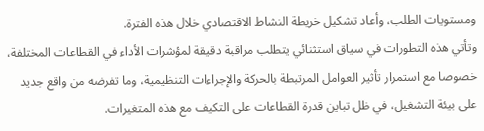ومستويات الطلب، وأعاد تشكيل خريطة النشاط الاقتصادي خلال هذه الفترة.
وتأتي هذه التطورات في سياق استثنائي يتطلب مراقبة دقيقة لمؤشرات الأداء في القطاعات المختلفة، خصوصا مع استمرار تأثير العوامل المرتبطة بالحركة والإجراءات التنظيمية، وما تفرضه من واقع جديد على بيئة التشغيل، في ظل تباين قدرة القطاعات على التكيف مع هذه المتغيرات.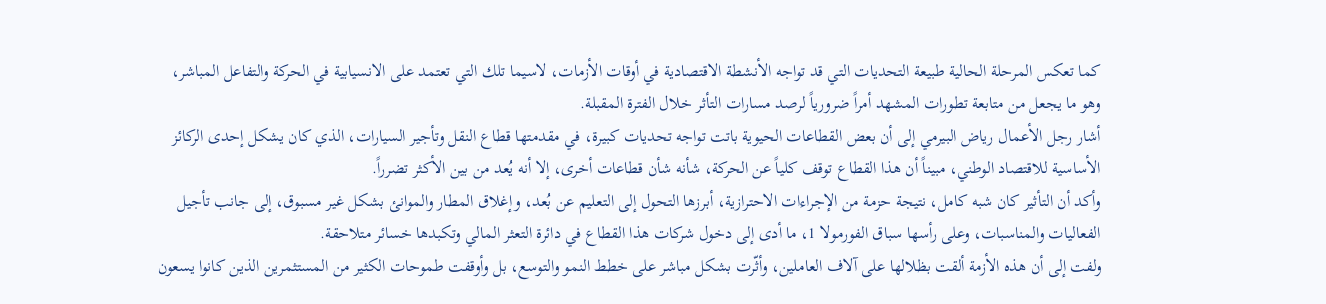كما تعكس المرحلة الحالية طبيعة التحديات التي قد تواجه الأنشطة الاقتصادية في أوقات الأزمات، لاسيما تلك التي تعتمد على الانسيابية في الحركة والتفاعل المباشر، وهو ما يجعل من متابعة تطورات المشهد أمراً ضرورياً لرصد مسارات التأثر خلال الفترة المقبلة.
أشار رجل الأعمال رياض البيرمي إلى أن بعض القطاعات الحيوية باتت تواجه تحديات كبيرة، في مقدمتها قطاع النقل وتأجير السيارات، الذي كان يشكل إحدى الركائز الأساسية للاقتصاد الوطني، مبيناً أن هذا القطاع توقف كلياً عن الحركة، شأنه شأن قطاعات أخرى، إلا أنه يُعد من بين الأكثر تضرراً.
وأكد أن التأثير كان شبه كامل، نتيجة حزمة من الإجراءات الاحترازية، أبرزها التحول إلى التعليم عن بُعد، وإغلاق المطار والموانئ بشكل غير مسبوق، إلى جانب تأجيل الفعاليات والمناسبات، وعلى رأسها سباق الفورمولا 1، ما أدى إلى دخول شركات هذا القطاع في دائرة التعثر المالي وتكبدها خسائر متلاحقة.
ولفت إلى أن هذه الأزمة ألقت بظلالها على آلاف العاملين، وأثّرت بشكل مباشر على خطط النمو والتوسع، بل وأوقفت طموحات الكثير من المستثمرين الذين كانوا يسعون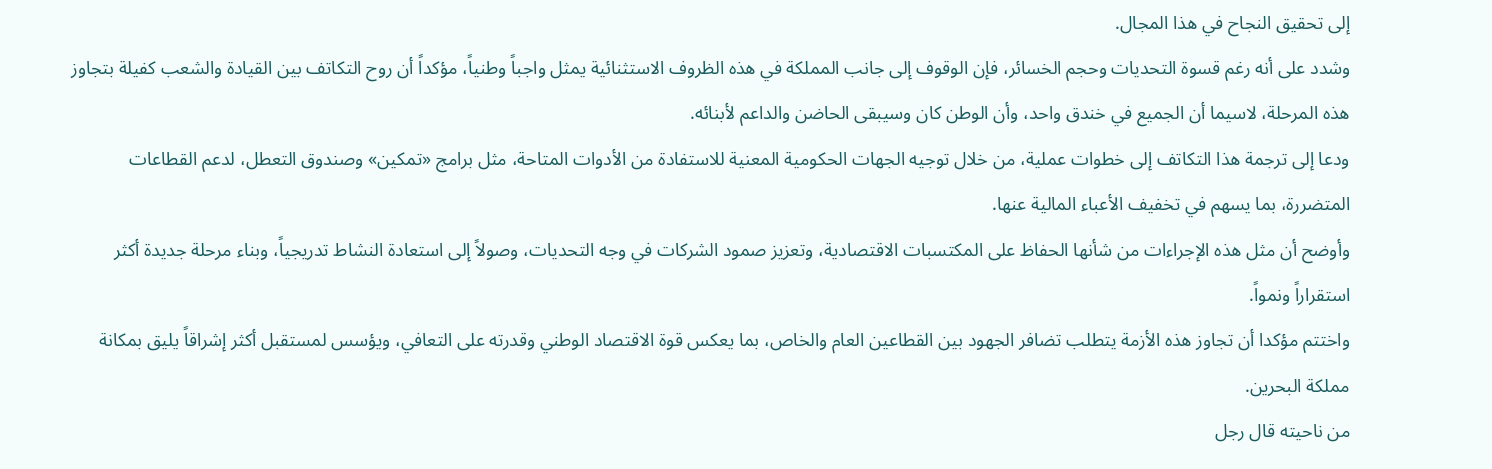إلى تحقيق النجاح في هذا المجال.
وشدد على أنه رغم قسوة التحديات وحجم الخسائر، فإن الوقوف إلى جانب المملكة في هذه الظروف الاستثنائية يمثل واجباً وطنياً، مؤكداً أن روح التكاتف بين القيادة والشعب كفيلة بتجاوز هذه المرحلة، لاسيما أن الجميع في خندق واحد، وأن الوطن كان وسيبقى الحاضن والداعم لأبنائه.
ودعا إلى ترجمة هذا التكاتف إلى خطوات عملية، من خلال توجيه الجهات الحكومية المعنية للاستفادة من الأدوات المتاحة، مثل برامج «تمكين» وصندوق التعطل، لدعم القطاعات المتضررة، بما يسهم في تخفيف الأعباء المالية عنها.
وأوضح أن مثل هذه الإجراءات من شأنها الحفاظ على المكتسبات الاقتصادية، وتعزيز صمود الشركات في وجه التحديات، وصولاً إلى استعادة النشاط تدريجياً، وبناء مرحلة جديدة أكثر استقراراً ونمواً.
واختتم مؤكدا أن تجاوز هذه الأزمة يتطلب تضافر الجهود بين القطاعين العام والخاص، بما يعكس قوة الاقتصاد الوطني وقدرته على التعافي، ويؤسس لمستقبل أكثر إشراقاً يليق بمكانة مملكة البحرين.
من ناحيته قال رجل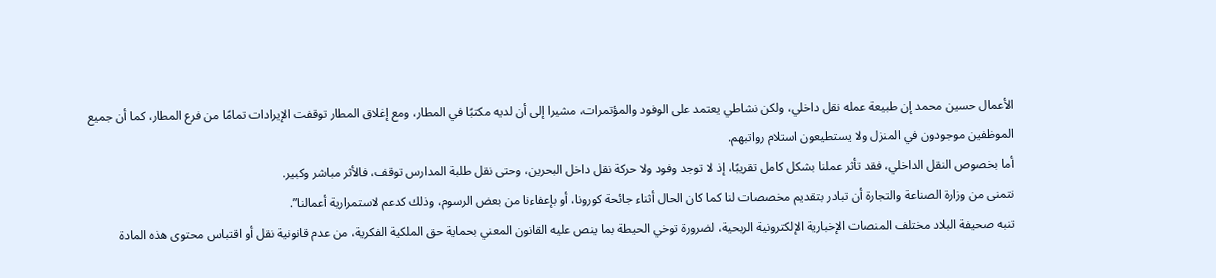الأعمال حسين محمد إن طبيعة عمله نقل داخلي، ولكن نشاطي يعتمد على الوفود والمؤتمرات، مشيرا إلى أن لديه مكتبًا في المطار، ومع إغلاق المطار توقفت الإيرادات تمامًا من فرع المطار، كما أن جميع الموظفين موجودون في المنزل ولا يستطيعون استلام رواتبهم.
أما بخصوص النقل الداخلي، فقد تأثر عملنا بشكل كامل تقريبًا، إذ لا توجد وفود ولا حركة نقل داخل البحرين، وحتى نقل طلبة المدارس توقف، فالأثر مباشر وكبير.
نتمنى من وزارة الصناعة والتجارة أن تبادر بتقديم مخصصات لنا كما كان الحال أثناء جائحة كورونا، أو بإعفاءنا من بعض الرسوم، وذلك كدعم لاستمرارية أعمالنا”.
تنبه صحيفة البلاد مختلف المنصات الإخبارية الإلكترونية الربحية، لضرورة توخي الحيطة بما ينص عليه القانون المعني بحماية حق الملكية الفكرية، من عدم قانونية نقل أو اقتباس محتوى هذه المادة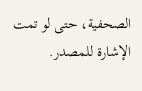الصحفية، حتى لو تمت الإشارة للمصدر.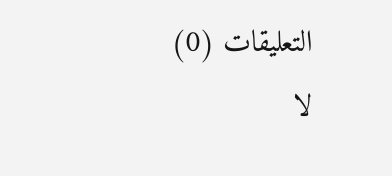التعليقات (0)
لا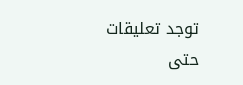توجد تعليقات حتى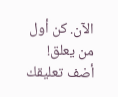الآن. كن أول من يعلق!
أضف تعليقك